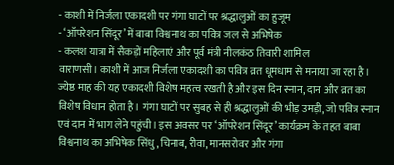- काशी में निर्जला एकादशी पर गंगा घाटों पर श्रद्धालुओं का हुजूम
- ‘ऑपरेशन सिंदूर’ में बाबा विश्वनाथ का पवित्र जल से अभिषेक
- कलश यात्रा में सैकड़ों महिलाएं और पूर्व मंत्री नीलकंठ तिवारी शामिल
वाराणसी। काशी में आज निर्जला एकादशी का पवित्र व्रत धूमधाम से मनाया जा रहा है। ज्येष्ठ माह की यह एकादशी विशेष महत्व रखती है और इस दिन स्नान, दान और व्रत का विशेष विधान होता है। गंगा घाटों पर सुबह से ही श्रद्धालुओं की भीड़ उमड़ी, जो पवित्र स्नान एवं दान में भाग लेने पहुंची। इस अवसर पर ‘ऑपरेशन सिंदूर’ कार्यक्रम के तहत बाबा विश्वनाथ का अभिषेक सिंधु, चिनाब, रीवा, मानसरोवर और गंगा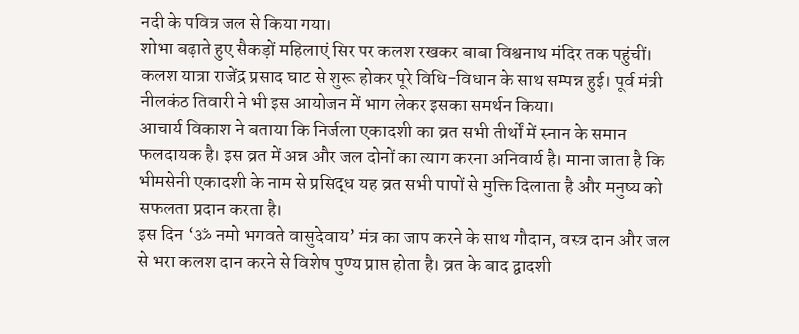नदी के पवित्र जल से किया गया।
शोभा बढ़ाते हुए सैकड़ों महिलाएं सिर पर कलश रखकर बाबा विश्वनाथ मंदिर तक पहुंचीं। कलश यात्रा राजेंद्र प्रसाद घाट से शुरू होकर पूरे विधि-विधान के साथ सम्पन्न हुई। पूर्व मंत्री नीलकंठ तिवारी ने भी इस आयोजन में भाग लेकर इसका समर्थन किया।
आचार्य विकाश ने बताया कि निर्जला एकादशी का व्रत सभी तीर्थों में स्नान के समान फलदायक है। इस व्रत में अन्न और जल दोनों का त्याग करना अनिवार्य है। माना जाता है कि भीमसेनी एकादशी के नाम से प्रसिद्ध यह व्रत सभी पापों से मुक्ति दिलाता है और मनुष्य को सफलता प्रदान करता है।
इस दिन ‘ॐ नमो भगवते वासुदेवाय’ मंत्र का जाप करने के साथ गौदान, वस्त्र दान और जल से भरा कलश दान करने से विशेष पुण्य प्राप्त होता है। व्रत के बाद द्वादशी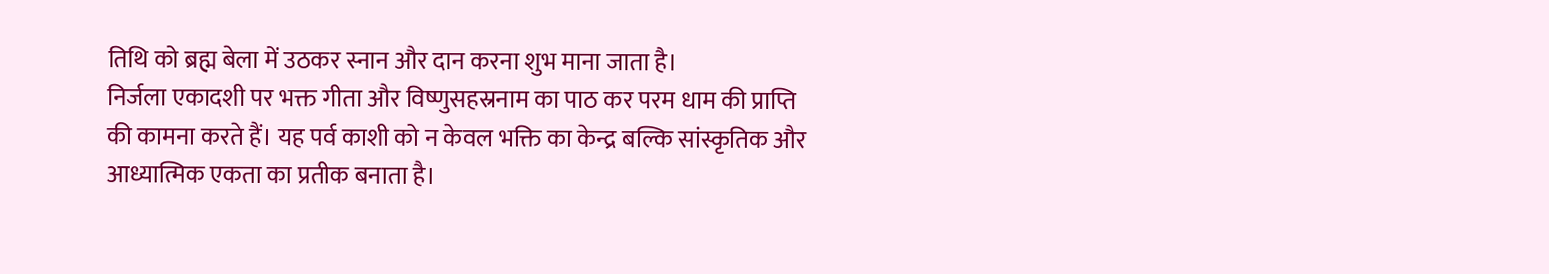तिथि को ब्रह्म बेला में उठकर स्नान और दान करना शुभ माना जाता है।
निर्जला एकादशी पर भक्त गीता और विष्णुसहस्रनाम का पाठ कर परम धाम की प्राप्ति की कामना करते हैं। यह पर्व काशी को न केवल भक्ति का केन्द्र बल्कि सांस्कृतिक और आध्यात्मिक एकता का प्रतीक बनाता है।